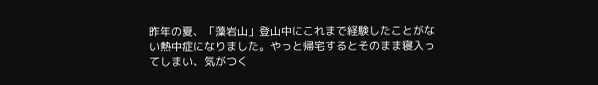昨年の夏、「藻岩山」登山中にこれまで経験したことがない熱中症になりました。やっと帰宅するとそのまま寝入ってしまい、気がつく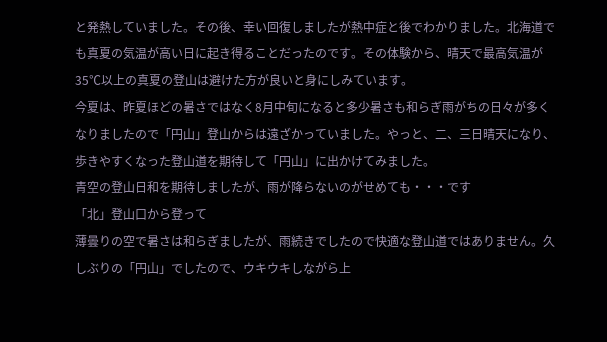と発熱していました。その後、幸い回復しましたが熱中症と後でわかりました。北海道でも真夏の気温が高い日に起き得ることだったのです。その体験から、晴天で最高気温が35℃以上の真夏の登山は避けた方が良いと身にしみています。
今夏は、昨夏ほどの暑さではなく8月中旬になると多少暑さも和らぎ雨がちの日々が多くなりましたので「円山」登山からは遠ざかっていました。やっと、二、三日晴天になり、歩きやすくなった登山道を期待して「円山」に出かけてみました。
青空の登山日和を期待しましたが、雨が降らないのがせめても・・・です
「北」登山口から登って
薄曇りの空で暑さは和らぎましたが、雨続きでしたので快適な登山道ではありません。久しぶりの「円山」でしたので、ウキウキしながら上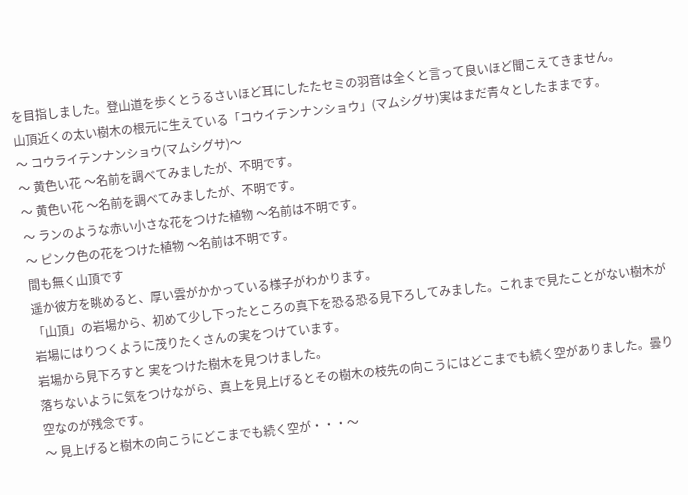を目指しました。登山道を歩くとうるさいほど耳にしたたセミの羽音は全くと言って良いほど聞こえてきません。
山頂近くの太い樹木の根元に生えている「コウイテンナンショウ」(マムシグサ)実はまだ青々としたままです。
〜 コウライテンナンショウ(マムシグサ)〜
〜 黄色い花 〜名前を調べてみましたが、不明です。
〜 黄色い花 〜名前を調べてみましたが、不明です。
〜 ランのような赤い小さな花をつけた植物 〜名前は不明です。
〜 ピンク色の花をつけた植物 〜名前は不明です。
間も無く山頂です
遥か彼方を眺めると、厚い雲がかかっている様子がわかります。
「山頂」の岩場から、初めて少し下ったところの真下を恐る恐る見下ろしてみました。これまで見たことがない樹木が岩場にはりつくように茂りたくさんの実をつけています。
岩場から見下ろすと 実をつけた樹木を見つけました。
落ちないように気をつけながら、真上を見上げるとその樹木の枝先の向こうにはどこまでも続く空がありました。曇り空なのが残念です。
〜 見上げると樹木の向こうにどこまでも続く空が・・・〜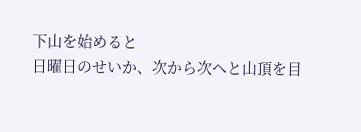下山を始めると
日曜日のせいか、次から次へと山頂を目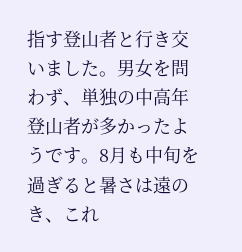指す登山者と行き交いました。男女を問わず、単独の中高年登山者が多かったようです。8月も中旬を過ぎると暑さは遠のき、これ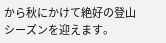から秋にかけて絶好の登山シーズンを迎えます。